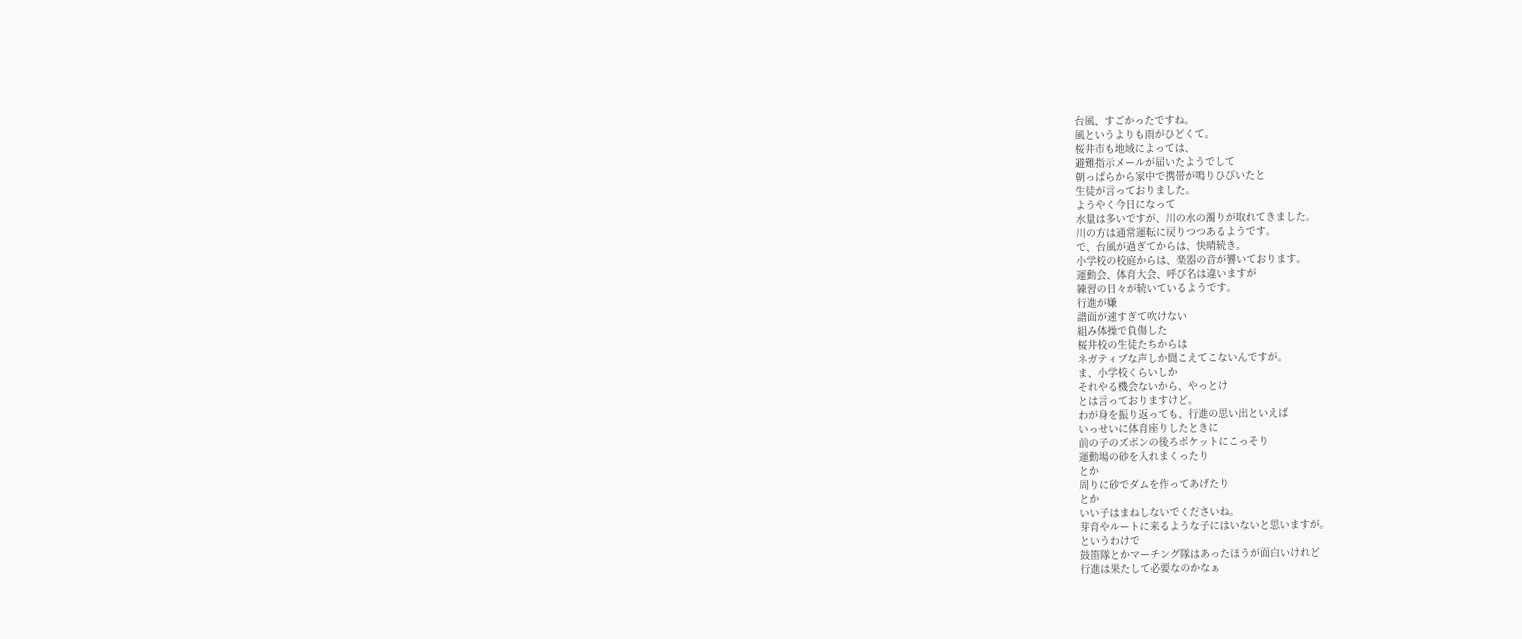台風、すごかったですね。
風というよりも雨がひどくて。
桜井市も地域によっては、
避難指示メールが届いたようでして
朝っぱらから家中で携帯が鳴りひびいたと
生徒が言っておりました。
ようやく今日になって
水量は多いですが、川の水の濁りが取れてきました。
川の方は通常運転に戻りつつあるようです。
で、台風が過ぎてからは、快晴続き。
小学校の校庭からは、楽器の音が響いております。
運動会、体育大会、呼び名は違いますが
練習の日々が続いているようです。
行進が嫌
譜面が速すぎて吹けない
組み体操で負傷した
桜井校の生徒たちからは
ネガティブな声しか聞こえてこないんですが。
ま、小学校くらいしか
それやる機会ないから、やっとけ
とは言っておりますけど。
わが身を振り返っても、行進の思い出といえば
いっせいに体育座りしたときに
前の子のズボンの後ろポケットにこっそり
運動場の砂を入れまくったり
とか
周りに砂でダムを作ってあげたり
とか
いい子はまねしないでくださいね。
芽育やルートに来るような子にはいないと思いますが。
というわけで
鼓笛隊とかマーチング隊はあったほうが面白いけれど
行進は果たして必要なのかなぁ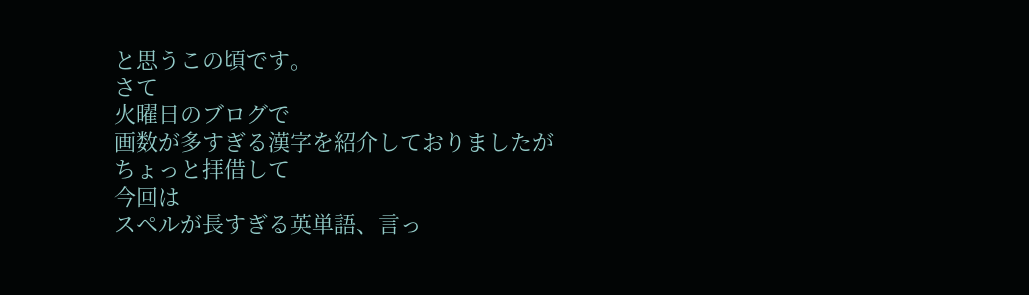と思うこの頃です。
さて
火曜日のブログで
画数が多すぎる漢字を紹介しておりましたが
ちょっと拝借して
今回は
スペルが長すぎる英単語、言っ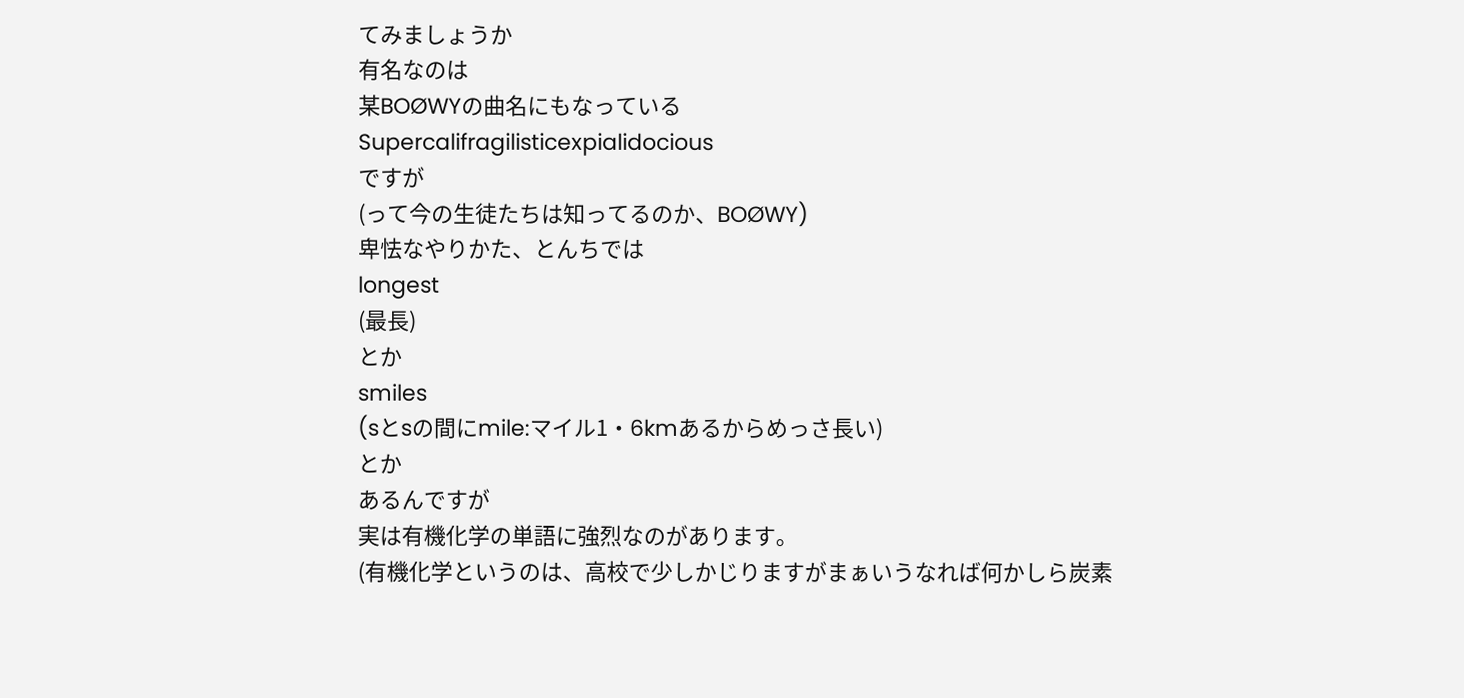てみましょうか
有名なのは
某BOØWYの曲名にもなっている
Supercalifragilisticexpialidocious
ですが
(って今の生徒たちは知ってるのか、BOØWY)
卑怯なやりかた、とんちでは
longest
(最長)
とか
smiles
(sとsの間にmile:マイル1・6kmあるからめっさ長い)
とか
あるんですが
実は有機化学の単語に強烈なのがあります。
(有機化学というのは、高校で少しかじりますがまぁいうなれば何かしら炭素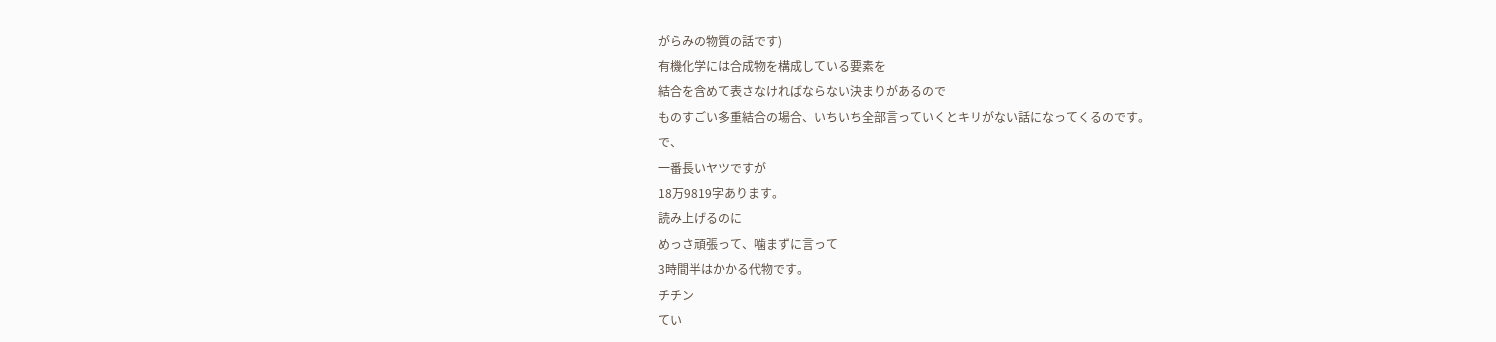がらみの物質の話です)
有機化学には合成物を構成している要素を
結合を含めて表さなければならない決まりがあるので
ものすごい多重結合の場合、いちいち全部言っていくとキリがない話になってくるのです。
で、
一番長いヤツですが
18万9819字あります。
読み上げるのに
めっさ頑張って、噛まずに言って
3時間半はかかる代物です。
チチン
てい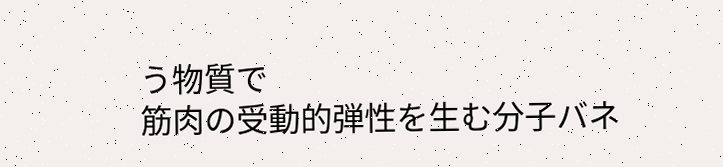う物質で
筋肉の受動的弾性を生む分子バネ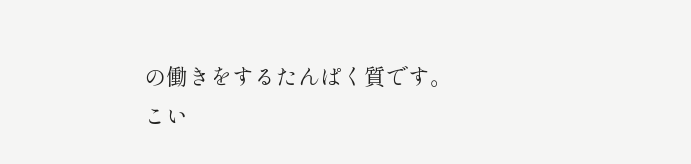の働きをするたんぱく質です。
こい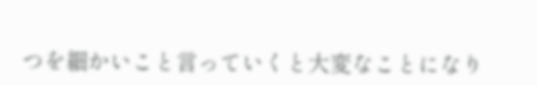つを細かいこと言っていくと大変なことになり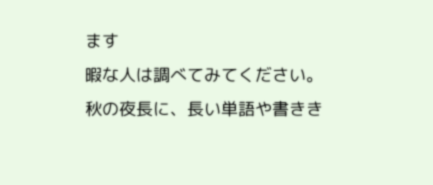ます
暇な人は調べてみてください。
秋の夜長に、長い単語や書きき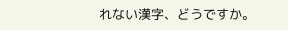れない漢字、どうですか。